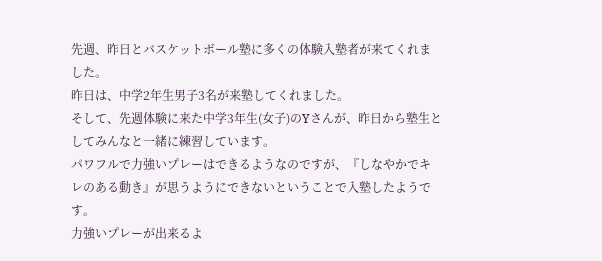先週、昨日とバスケットボール塾に多くの体験入塾者が来てくれました。
昨日は、中学2年生男子3名が来塾してくれました。
そして、先週体験に来た中学3年生(女子)のYさんが、昨日から塾生としてみんなと一緒に練習しています。
パワフルで力強いプレーはできるようなのですが、『しなやかでキレのある動き』が思うようにできないということで入塾したようです。
力強いプレーが出来るよ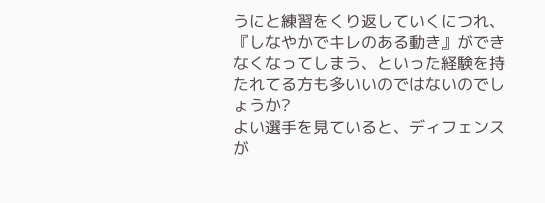うにと練習をくり返していくにつれ、『しなやかでキレのある動き』ができなくなってしまう、といった経験を持たれてる方も多いいのではないのでしょうか?
よい選手を見ていると、ディフェンスが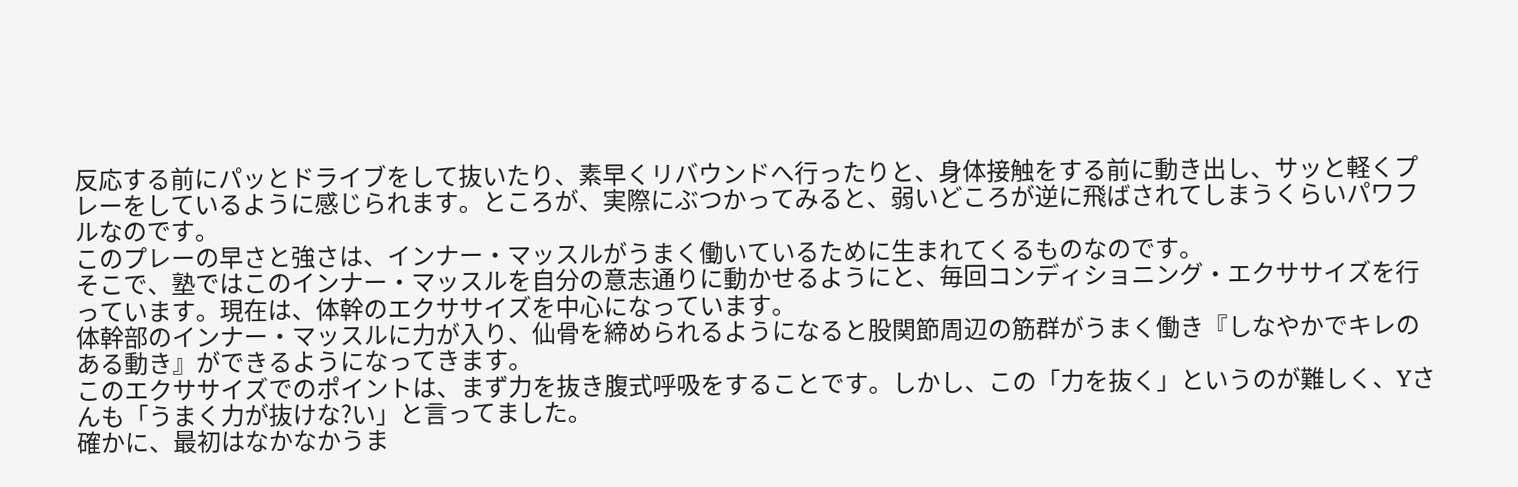反応する前にパッとドライブをして抜いたり、素早くリバウンドへ行ったりと、身体接触をする前に動き出し、サッと軽くプレーをしているように感じられます。ところが、実際にぶつかってみると、弱いどころが逆に飛ばされてしまうくらいパワフルなのです。
このプレーの早さと強さは、インナー・マッスルがうまく働いているために生まれてくるものなのです。
そこで、塾ではこのインナー・マッスルを自分の意志通りに動かせるようにと、毎回コンディショニング・エクササイズを行っています。現在は、体幹のエクササイズを中心になっています。
体幹部のインナー・マッスルに力が入り、仙骨を締められるようになると股関節周辺の筋群がうまく働き『しなやかでキレのある動き』ができるようになってきます。
このエクササイズでのポイントは、まず力を抜き腹式呼吸をすることです。しかし、この「力を抜く」というのが難しく、Yさんも「うまく力が抜けな?い」と言ってました。
確かに、最初はなかなかうま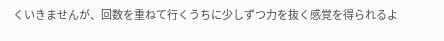くいきませんが、回数を重ねて行くうちに少しずつ力を抜く感覚を得られるよ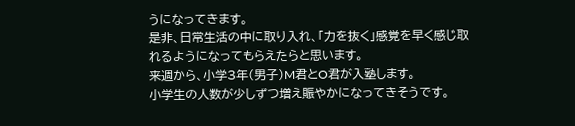うになってきます。
是非、日常生活の中に取り入れ、「力を抜く」感覚を早く感じ取れるようになってもらえたらと思います。
来週から、小学3年(男子)M君とO君が入塾します。
小学生の人数が少しずつ増え賑やかになってきそうです。